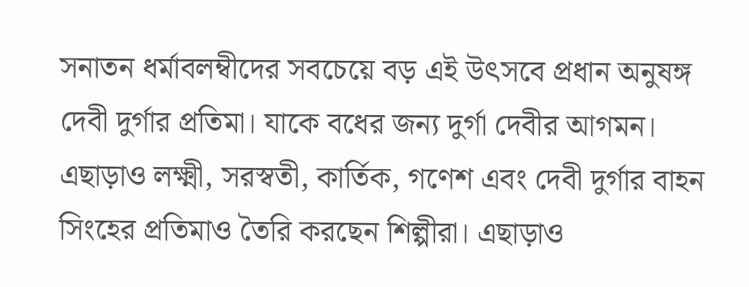সনাতন ধর্মাবলম্বীদের সবচেয়ে বড় এই উৎসবে প্রধান অনুষঙ্গ দেবী দুর্গার প্রতিমা। যাকে বধের জন্য দুর্গা দেবীর আগমন। এছাড়াও লক্ষ্মী, সরস্বতী, কার্তিক, গণেশ এবং দেবী দুর্গার বাহন সিংহের প্রতিমাও তৈরি করছেন শিল্পীরা। এছাড়াও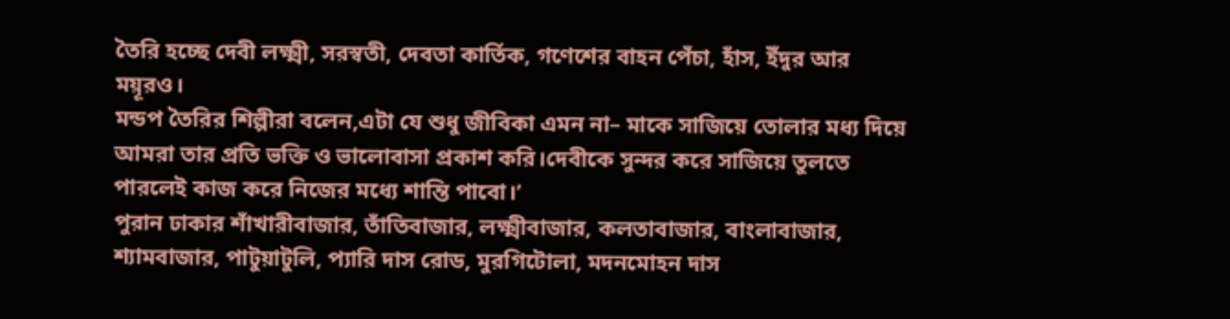তৈরি হচ্ছে দেবী লক্ষ্মী, সরস্বতী, দেবতা কার্তিক, গণেশের বাহন পেঁচা, হাঁস, ইঁদুর আর ময়ূরও।
মন্ডপ তৈরির শিল্পীরা বলেন,এটা যে শুধু জীবিকা এমন না– মাকে সাজিয়ে তোলার মধ্য দিয়ে আমরা তার প্রতি ভক্তি ও ভালোবাসা প্রকাশ করি।দেবীকে সুন্দর করে সাজিয়ে তুলতে পারলেই কাজ করে নিজের মধ্যে শান্তি পাবো।’
পুরান ঢাকার শাঁখারীবাজার, তাঁতিবাজার, লক্ষ্মীবাজার, কলতাবাজার, বাংলাবাজার, শ্যামবাজার, পাটুয়াটুলি, প্যারি দাস রোড, মুরগিটোলা, মদনমোহন দাস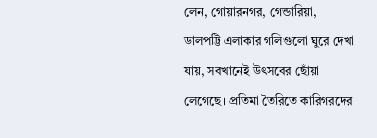লেন, গোয়ারনগর, গেন্ডারিয়া, ডালপট্টি এলাকার গলিগুলো ঘুরে দেখা যায়, সবখানেই উৎসবের ছোঁয়া লেগেছে। প্রতিমা তৈরিতে কারিগরদের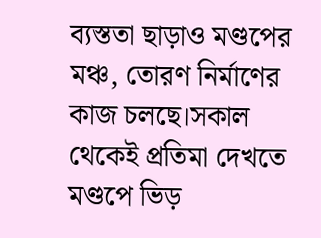ব্যস্ততা ছাড়াও মণ্ডপের মঞ্চ, তোরণ নির্মাণের কাজ চলছে।সকাল থেকেই প্রতিমা দেখতে মণ্ডপে ভিড়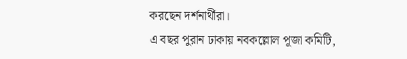করছেন দর্শনার্থীরা।
এ বছর পুরান ঢাকায় নবকল্লোল পূজা কমিটি,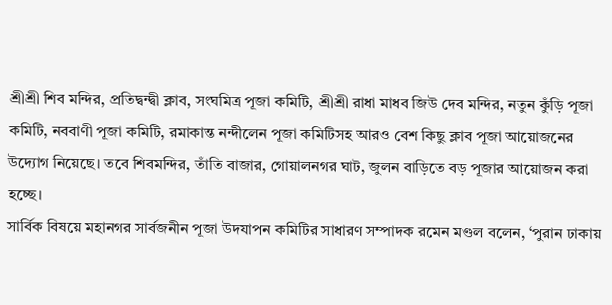শ্রীশ্রী শিব মন্দির, প্রতিদ্বন্দ্বী ক্লাব, সংঘমিত্র পূজা কমিটি, শ্রীশ্রী রাধা মাধব জিউ দেব মন্দির, নতুন কুঁড়ি পূজা কমিটি, নববাণী পূজা কমিটি, রমাকান্ত নন্দীলেন পূজা কমিটিসহ আরও বেশ কিছু ক্লাব পূজা আয়োজনের উদ্যোগ নিয়েছে। তবে শিবমন্দির, তাঁতি বাজার, গোয়ালনগর ঘাট, জুলন বাড়িতে বড় পূজার আয়োজন করা হচ্ছে।
সার্বিক বিষয়ে মহানগর সার্বজনীন পূজা উদযাপন কমিটির সাধারণ সম্পাদক রমেন মণ্ডল বলেন, ‘পুরান ঢাকায়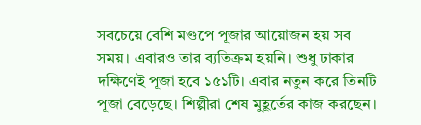সবচেয়ে বেশি মণ্ডপে পূজার আয়োজন হয় সব সময়। এবারও তার ব্যতিক্রম হয়নি। শুধু ঢাকার দক্ষিণেই পূজা হবে ১৫১টি। এবার নতুন করে তিনটি পূজা বেড়েছে। শিল্পীরা শেষ মুহূর্তের কাজ করছেন।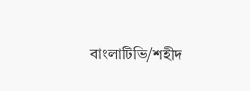বাংলাটিভি/শহীদ